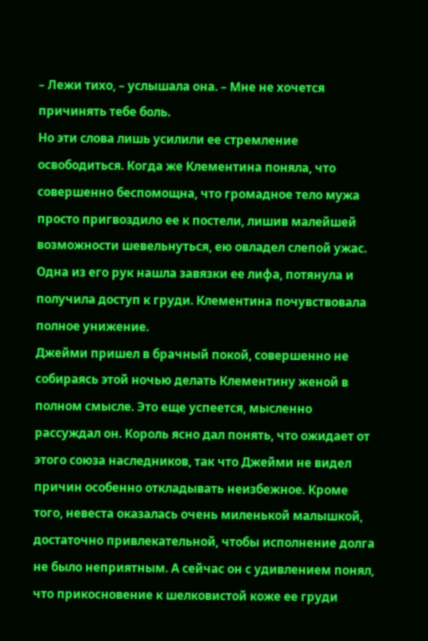– Лежи тихо, – услышала она. – Мне не хочется причинять тебе боль.
Но эти слова лишь усилили ее стремление освободиться. Когда же Клементина поняла, что совершенно беспомощна, что громадное тело мужа просто пригвоздило ее к постели, лишив малейшей возможности шевельнуться, ею овладел слепой ужас. Одна из его рук нашла завязки ее лифа, потянула и получила доступ к груди. Клементина почувствовала полное унижение.
Джейми пришел в брачный покой, совершенно не собираясь этой ночью делать Клементину женой в полном смысле. Это еще успеется, мысленно рассуждал он. Король ясно дал понять, что ожидает от этого союза наследников, так что Джейми не видел причин особенно откладывать неизбежное. Кроме того, невеста оказалась очень миленькой малышкой, достаточно привлекательной, чтобы исполнение долга не было неприятным. А сейчас он с удивлением понял, что прикосновение к шелковистой коже ее груди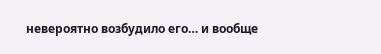невероятно возбудило его… и вообще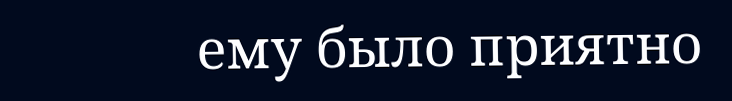ему было приятно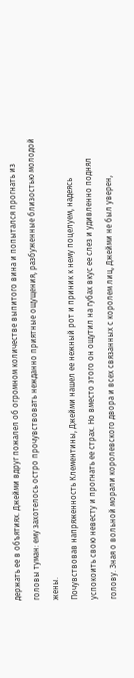держать ее в объятиях. Джейми вдруг пожалел об огромном количестве выпитого вина и попытался прогнать из головы туман: ему захотелось остро прочувствовать нежданно приятные ощущения, разбуженные близостью молодой жены.
Почувствовав напряженность Клементины, Джейми нашел ее нежный рот и приник к нему поцелуем, надеясь успокоить свою невесту и прогнать ее страх. Но вместо этого он ощутил на губах вкус ее слез и удивленно поднял голову. Зная о вольной морали королевского двора и всех связанных с королем лиц, Джейми не был уверен,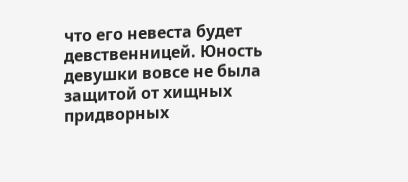что его невеста будет девственницей. Юность девушки вовсе не была защитой от хищных придворных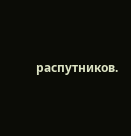распутников.